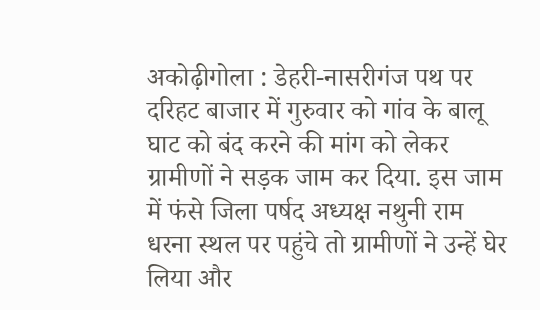अकोढ़ीगोला : डेहरी-नासरीगंज पथ पर दरिहट बाजार में गुरुवार को गांव के बालू घाट को बंद करने की मांग को लेकर ग्रामीणों ने सड़क जाम कर दिया. इस जाम में फंसे जिला पर्षद अध्यक्ष नथुनी राम धरना स्थल पर पहुंचे तो ग्रामीणों ने उन्हें घेर लिया और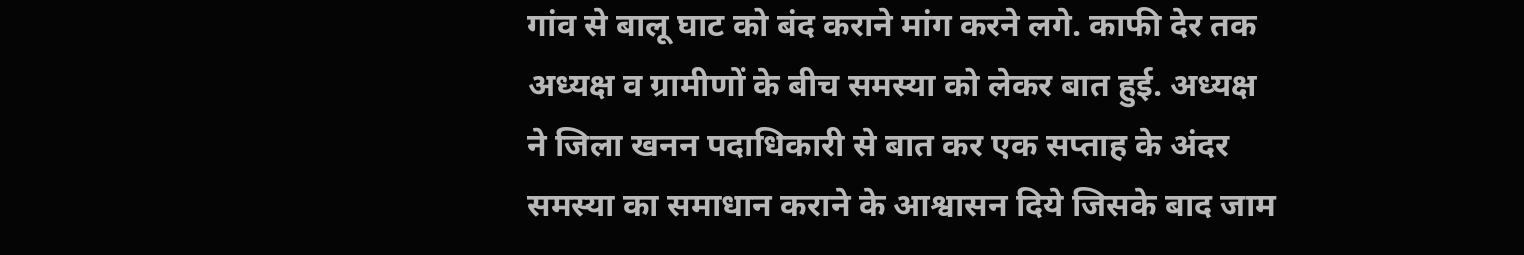गांव से बालू घाट को बंद कराने मांग करने लगे. काफी देर तक अध्यक्ष व ग्रामीणों के बीच समस्या को लेकर बात हुई. अध्यक्ष ने जिला खनन पदाधिकारी से बात कर एक सप्ताह के अंदर समस्या का समाधान कराने के आश्वासन दिये जिसके बाद जाम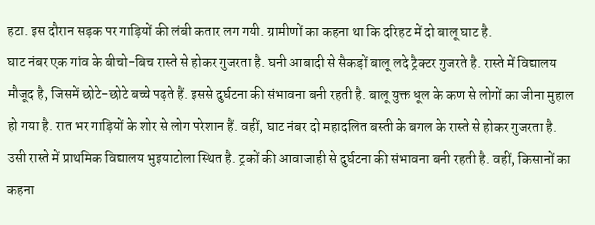हटा. इस दौरान सड़क पर गाड़ियों की लंबी कतार लग गयी. ग्रामीणों का कहना था कि दरिहट में दो बालू घाट है.
घाट नंबर एक गांव के बीचो-बिच रास्ते से होकर गुजरता है. घनी आबादी से सैकड़ों बालू लदे ट्रैक्टर गुजरते है. रास्ते में विद्यालय मौजूद है, जिसमें छोटे-छोटे बच्चे पढ़ते हैं. इससे दुर्घटना की संभावना बनी रहती है. बालू युक्त धूल के कण से लोगों का जीना मुहाल हो गया है. रात भर गाड़ियों के शोर से लोग परेशान हैं. वहीं, घाट नंबर दो महादलित बस्ती के बगल के रास्ते से होकर गुजरता है. उसी रास्ते में प्राथमिक विद्यालय भुइयाटोला स्थित है. ट्रकों की आवाजाही से दुर्घटना की संभावना बनी रहती है. वहीं, किसानों का कहना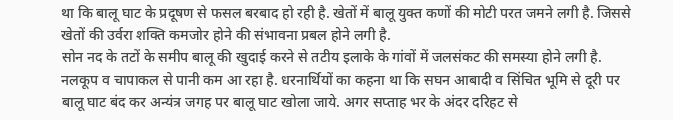था कि बालू घाट के प्रदूषण से फसल बरबाद हो रही है. खेतों में बालू युक्त कणों की मोटी परत जमने लगी है. जिससे खेतों की उर्वरा शक्ति कमजोर होने की संभावना प्रबल होने लगी है.
सोन नद के तटों के समीप बालू की खुदाई करने से तटीय इलाके के गांवों में जलसंकट की समस्या होने लगी है. नलकूप व चापाकल से पानी कम आ रहा है. धरनार्थियों का कहना था कि सघन आबादी व सिंचित भूमि से दूरी पर बालू घाट बंद कर अन्यंत्र जगह पर बालू घाट खोला जाये. अगर सप्ताह भर के अंदर दरिहट से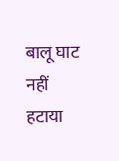बालू घाट नहीं हटाया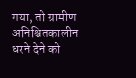गया, तो ग्रामीण अनिश्चितकालीन धरने देने को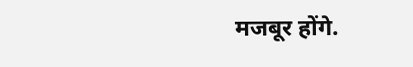मजबूर होंगे.